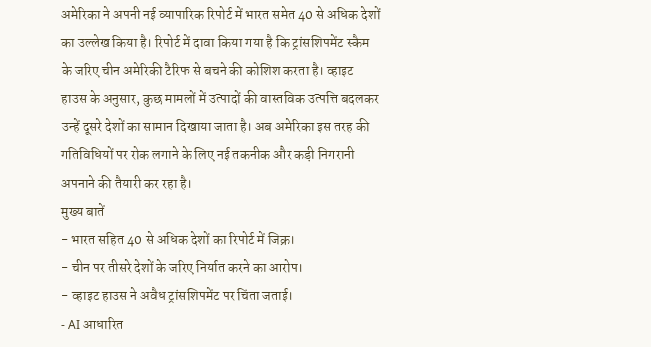अमेरिका ने अपनी नई व्यापारिक रिपोर्ट में भारत समेत 40 से अधिक देशों का उल्लेख किया है। रिपोर्ट में दावा किया गया है कि ट्रांसशिपमेंट स्कैम के जरिए चीन अमेरिकी टैरिफ से बचने की कोशिश करता है। व्हाइट हाउस के अनुसार, कुछ मामलों में उत्पादों की वास्तविक उत्पत्ति बदलकर उन्हें दूसरे देशों का सामान दिखाया जाता है। अब अमेरिका इस तरह की गतिविधियों पर रोक लगाने के लिए नई तकनीक और कड़ी निगरानी अपनाने की तैयारी कर रहा है।
मुख्य बातें
- भारत सहित 40 से अधिक देशों का रिपोर्ट में जिक्र।
- चीन पर तीसरे देशों के जरिए निर्यात करने का आरोप।
- व्हाइट हाउस ने अवैध ट्रांसशिपमेंट पर चिंता जताई।
- AI आधारित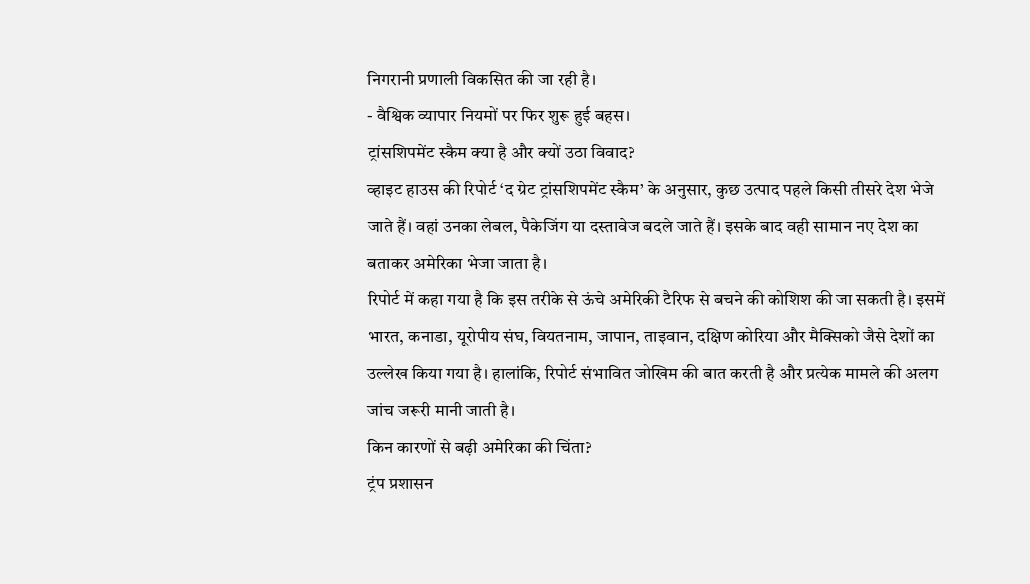निगरानी प्रणाली विकसित की जा रही है।
- वैश्विक व्यापार नियमों पर फिर शुरू हुई बहस।
ट्रांसशिपमेंट स्कैम क्या है और क्यों उठा विवाद?
व्हाइट हाउस की रिपोर्ट ‘द ग्रेट ट्रांसशिपमेंट स्कैम’ के अनुसार, कुछ उत्पाद पहले किसी तीसरे देश भेजे जाते हैं। वहां उनका लेबल, पैकेजिंग या दस्तावेज बदले जाते हैं। इसके बाद वही सामान नए देश का बताकर अमेरिका भेजा जाता है।
रिपोर्ट में कहा गया है कि इस तरीके से ऊंचे अमेरिकी टैरिफ से बचने की कोशिश की जा सकती है। इसमें भारत, कनाडा, यूरोपीय संघ, वियतनाम, जापान, ताइवान, दक्षिण कोरिया और मैक्सिको जैसे देशों का उल्लेख किया गया है। हालांकि, रिपोर्ट संभावित जोखिम की बात करती है और प्रत्येक मामले की अलग जांच जरूरी मानी जाती है।
किन कारणों से बढ़ी अमेरिका की चिंता?
ट्रंप प्रशासन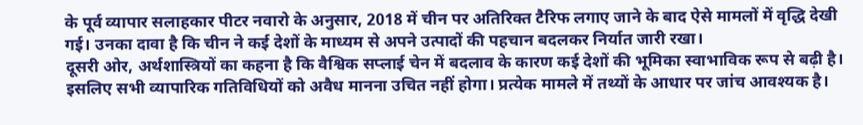के पूर्व व्यापार सलाहकार पीटर नवारो के अनुसार, 2018 में चीन पर अतिरिक्त टैरिफ लगाए जाने के बाद ऐसे मामलों में वृद्धि देखी गई। उनका दावा है कि चीन ने कई देशों के माध्यम से अपने उत्पादों की पहचान बदलकर निर्यात जारी रखा।
दूसरी ओर, अर्थशास्त्रियों का कहना है कि वैश्विक सप्लाई चेन में बदलाव के कारण कई देशों की भूमिका स्वाभाविक रूप से बढ़ी है। इसलिए सभी व्यापारिक गतिविधियों को अवैध मानना उचित नहीं होगा। प्रत्येक मामले में तथ्यों के आधार पर जांच आवश्यक है।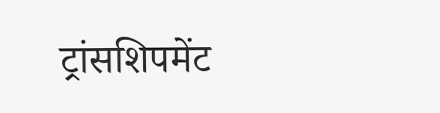ट्रांसशिपमेंट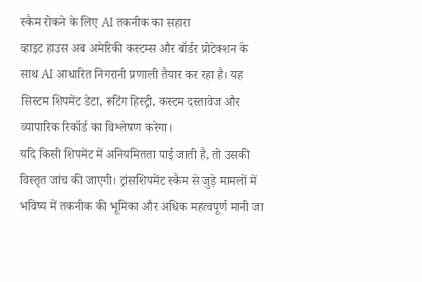स्कैम रोकने के लिए AI तकनीक का सहारा
व्हाइट हाउस अब अमेरिकी कस्टम्स और बॉर्डर प्रोटेक्शन के साथ AI आधारित निगरानी प्रणाली तैयार कर रहा है। यह सिस्टम शिपमेंट डेटा, रूटिंग हिस्ट्री, कस्टम दस्तावेज और व्यापारिक रिकॉर्ड का विश्लेषण करेगा।
यदि किसी शिपमेंट में अनियमितता पाई जाती है, तो उसकी विस्तृत जांच की जाएगी। ट्रांसशिपमेंट स्कैम से जुड़े मामलों में भविष्य में तकनीक की भूमिका और अधिक महत्वपूर्ण मानी जा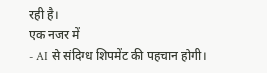रही है।
एक नजर में
- AI से संदिग्ध शिपमेंट की पहचान होगी।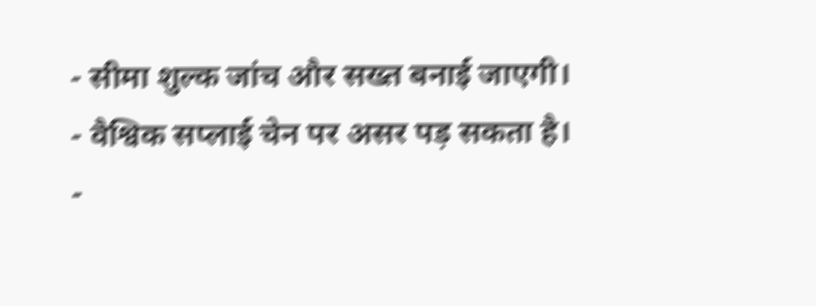- सीमा शुल्क जांच और सख्त बनाई जाएगी।
- वैश्विक सप्लाई चेन पर असर पड़ सकता है।
-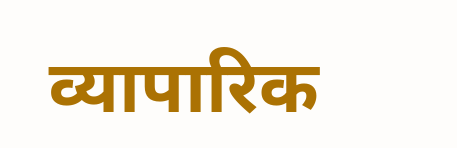व्यापारिक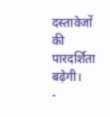दस्तावेजों की पारदर्शिता बढ़ेगी।
-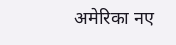अमेरिका नए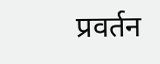प्रवर्तन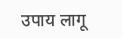उपाय लागू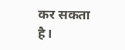कर सकता है।